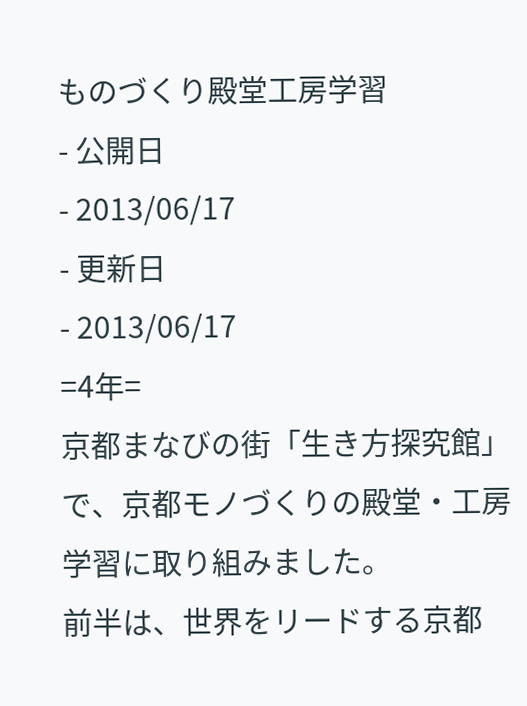ものづくり殿堂工房学習
- 公開日
- 2013/06/17
- 更新日
- 2013/06/17
=4年=
京都まなびの街「生き方探究館」で、京都モノづくりの殿堂・工房学習に取り組みました。
前半は、世界をリードする京都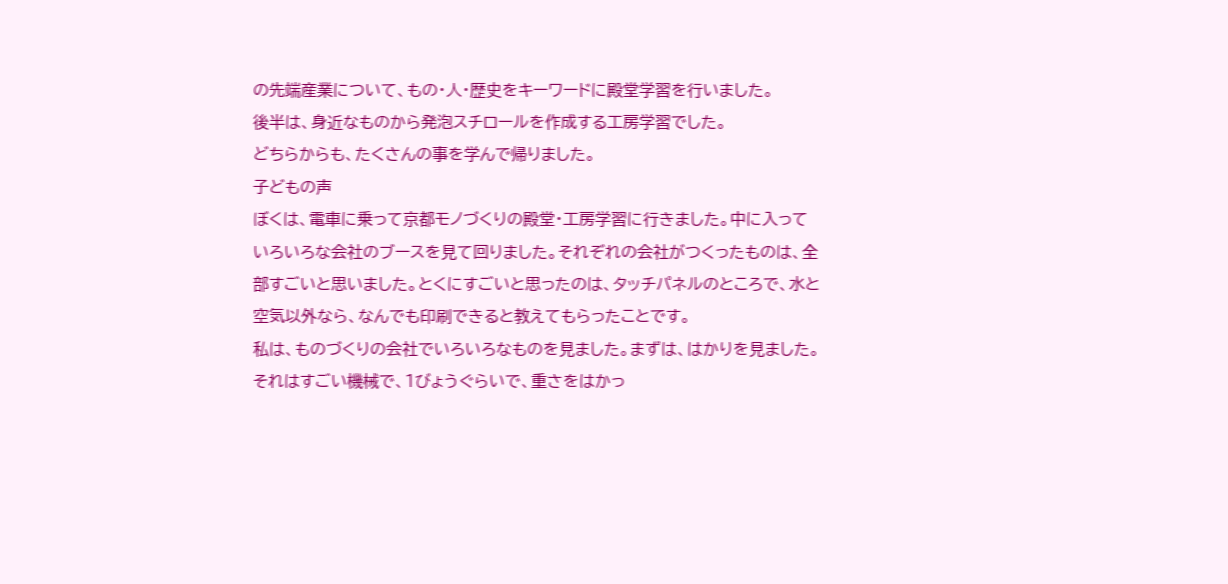の先端産業について、もの・人・歴史をキーワードに殿堂学習を行いました。
後半は、身近なものから発泡スチロールを作成する工房学習でした。
どちらからも、たくさんの事を学んで帰りました。
子どもの声
ぼくは、電車に乗って京都モノづくりの殿堂・工房学習に行きました。中に入っていろいろな会社のブースを見て回りました。それぞれの会社がつくったものは、全部すごいと思いました。とくにすごいと思ったのは、タッチパネルのところで、水と空気以外なら、なんでも印刷できると教えてもらったことです。
私は、ものづくりの会社でいろいろなものを見ました。まずは、はかりを見ました。それはすごい機械で、1びょうぐらいで、重さをはかっ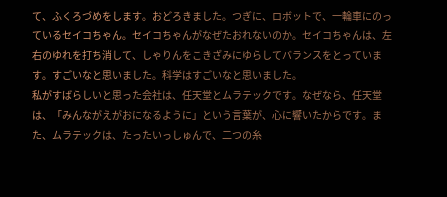て、ふくろづめをします。おどろきました。つぎに、ロボットで、一輪車にのっているセイコちゃん。セイコちゃんがなぜたおれないのか。セイコちゃんは、左右のゆれを打ち消して、しゃりんをこきざみにゆらしてバランスをとっています。すごいなと思いました。科学はすごいなと思いました。
私がすばらしいと思った会社は、任天堂とムラテックです。なぜなら、任天堂は、「みんながえがおになるように」という言葉が、心に響いたからです。また、ムラテックは、たったいっしゅんで、二つの糸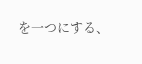を一つにする、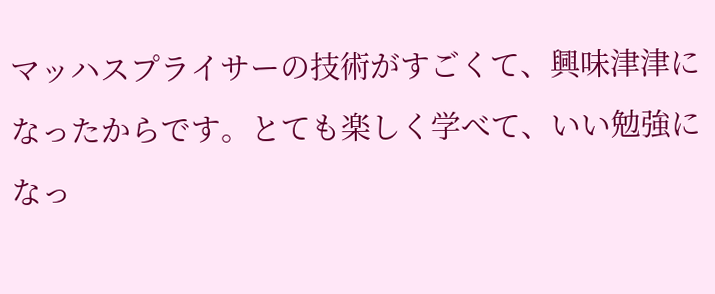マッハスプライサーの技術がすごくて、興味津津になったからです。とても楽しく学べて、いい勉強になっ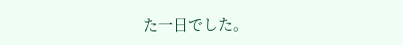た一日でした。